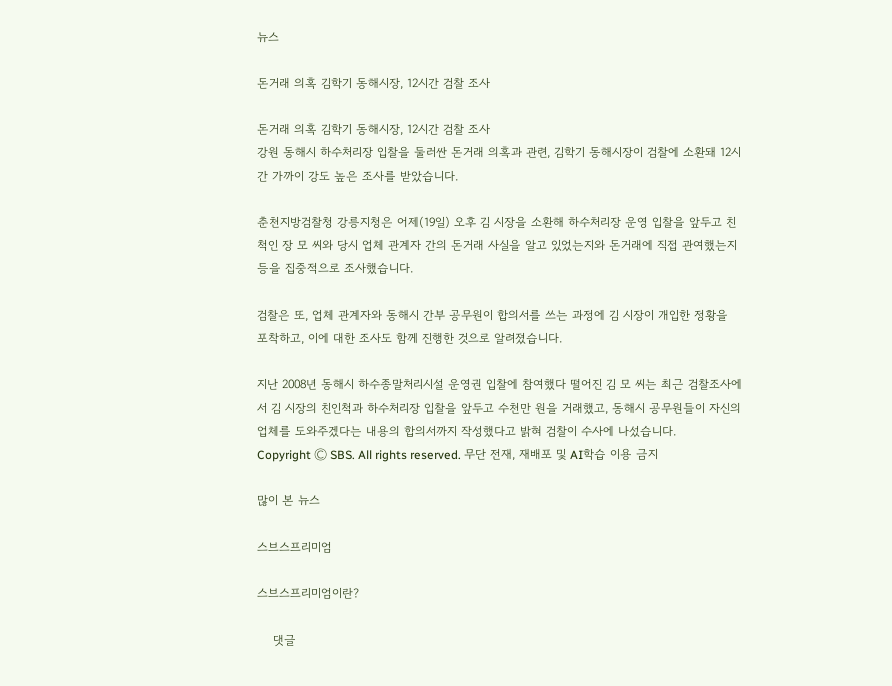뉴스

돈거래 의혹 김학기 동해시장, 12시간 검찰 조사

돈거래 의혹 김학기 동해시장, 12시간 검찰 조사
강원 동해시 하수처리장 입찰을 둘러싼 돈거래 의혹과 관련, 김학기 동해시장이 검찰에 소환돼 12시간 가까이 강도 높은 조사를 받았습니다.

춘천지방검찰청 강릉지청은 어제(19일) 오후 김 시장을 소환해 하수처리장 운영 입찰을 앞두고 친척인 장 모 씨와 당시 업체 관계자 간의 돈거래 사실을 알고 있었는지와 돈거래에 직접 관여했는지 등을 집중적으로 조사했습니다.

검찰은 또, 업체 관계자와 동해시 간부 공무원이 합의서를 쓰는 과정에 김 시장이 개입한 정황을 포착하고, 이에 대한 조사도 함께 진행한 것으로 알려졌습니다.

지난 2008년 동해시 하수종말처리시설 운영권 입찰에 참여했다 떨어진 김 모 씨는 최근 검찰조사에서 김 시장의 친인척과 하수처리장 입찰을 앞두고 수천만 원을 거래했고, 동해시 공무원들이 자신의 업체를 도와주겠다는 내용의 합의서까지 작성했다고 밝혀 검찰이 수사에 나섰습니다.
Copyright Ⓒ SBS. All rights reserved. 무단 전재, 재배포 및 AI학습 이용 금지

많이 본 뉴스

스브스프리미엄

스브스프리미엄이란?

    댓글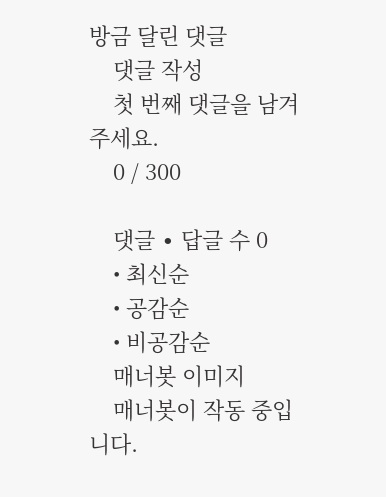방금 달린 댓글
    댓글 작성
    첫 번째 댓글을 남겨주세요.
    0 / 300

    댓글 ∙ 답글 수 0
    • 최신순
    • 공감순
    • 비공감순
    매너봇 이미지
    매너봇이 작동 중입니다.